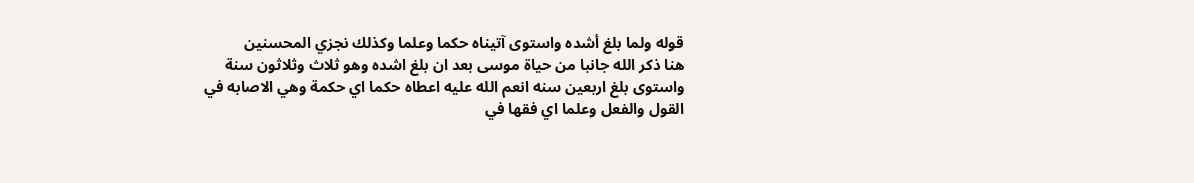قوله ولما بلغ أشده واستوى آتيناه حكما وعلما وكذلك نجزي المحسنين
هنا ذكر الله جانبا من حياة موسى بعد ان بلغ اشده وهو ثلاث وثلاثون سنة واستوى بلغ اربعين سنه انعم الله عليه اعطاه حكما اي حكمة وهي الاصابه في القول والفعل وعلما اي فقها في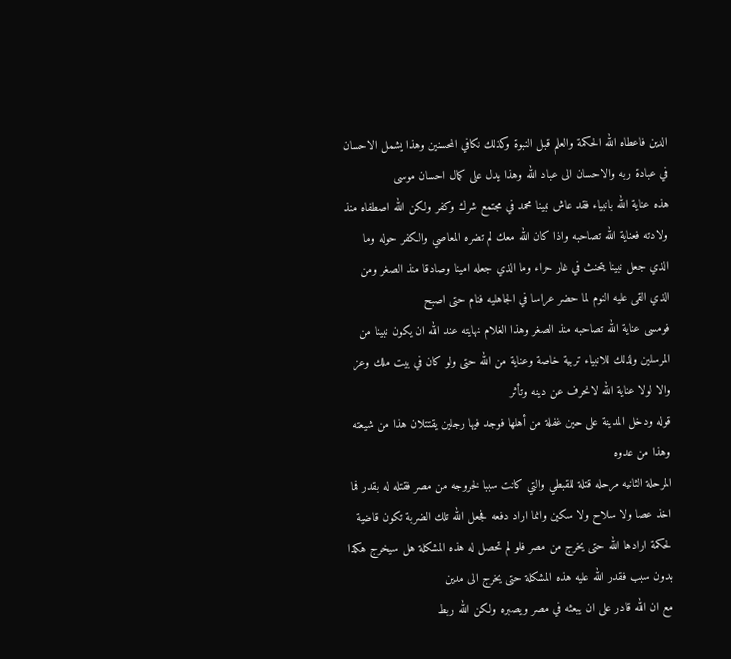الدين فاعطاه الله الحكمة والعلم قبل النبوة وكذلك نكافي المحسنين وهذا يشمل الاحسان في عبادة ربه والاحسان الى عباد الله وهذا يدل على كمال احسان موسى
هذه عناية الله بانبياء فقد عاش نبينا محمد في مجتمع شرك وكفر ولكن الله اصطفاه منذ ولادته فعناية الله تصاحبه واذا كان الله معك لم تضره المعاصي والكفر حوله وما الذي جعل نبينا يتحنث في غار حراء وما الذي جعله امينا وصادقا منذ الصغر ومن الذي القى عليه النوم لما حضر عراسا في الجاهليه فنام حتى اصبح
فومسى عناية الله تصاحبه منذ الصغر وهذا الغلام نهايته عند الله ان يكون نبينا من المرسلين ولذلك للانبياء تربية خاصة وعناية من الله حتى ولو كان في بيت ملك وعز والا لولا عناية الله لانحرف عن دينه وتأثر
قوله ودخل المدينة على حين غفلة من أهلها فوجد فيها رجلين يقتتلان هذا من شيعته وهذا من عدوه
المرحلة الثانيه مرحله قتلة للقبطي والتي كانت سببا لخروجه من مصر فقتله له بقدر فما اخذ عصا ولا سلاح ولا سكين وانما اراد دفعه فجعل الله تلك الضربة تكون قاضية لحكمة ارادها الله حتى يخرج من مصر فلو لم تحصل له هذه المشكلة هل سيخرج هكذا بدون سبب فقدر الله عليه هذه المشكلة حتى يخرج الى مدين
مع ان الله قادر على ان يبعثه في مصر ويصبره ولكن الله ربط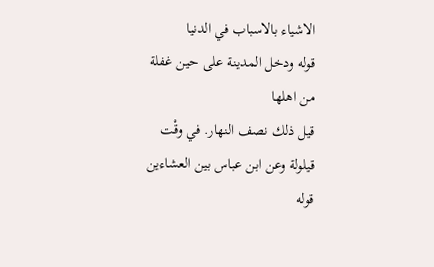الاشياء بالاسباب في الدنيا
قوله ودخل المدينة على حين غفلة من اهلها
قيل ذلك نصف النهار. في وقْت قيلولة وعن ابن عباس بين العشاءين
قوله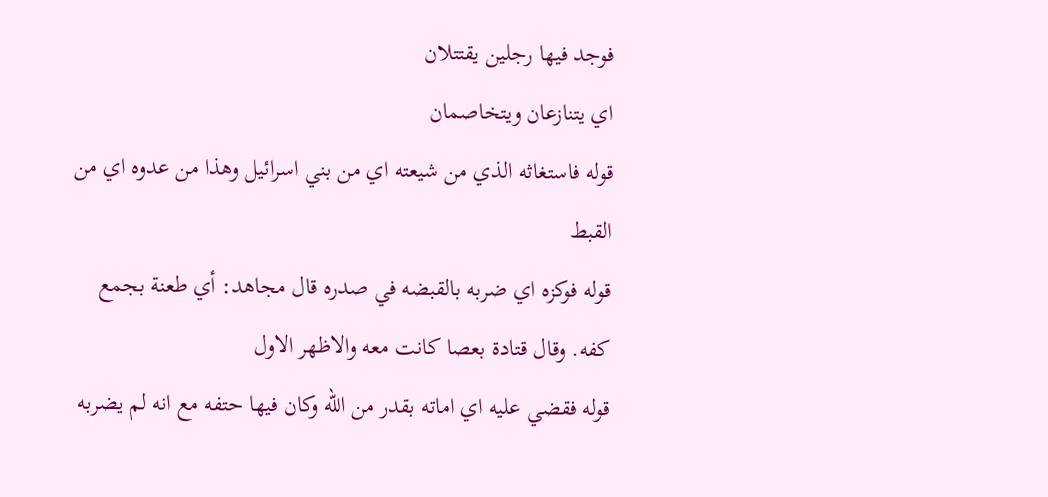فوجد فيها رجلين يقتتلان
اي يتنازعان ويتخاصمان
قوله فاستغاثه الذي من شيعته اي من بني اسرائيل وهذا من عدوه اي من القبط
قوله فوكزه اي ضربه بالقبضه في صدره قال مجاهد: أي طعنة بجمع كفه. وقال قتادة بعصا كانت معه والاظهر الاول
قوله فقضي عليه اي اماته بقدر من الله وكان فيها حتفه مع انه لم يضربه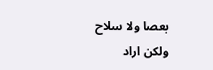بعصا ولا سلاح ولكن اراد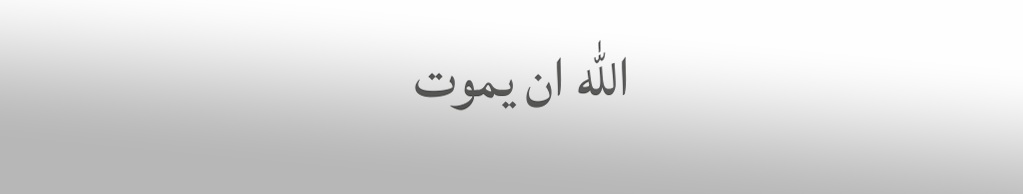الله ان يموت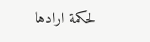لحكمة ارادها